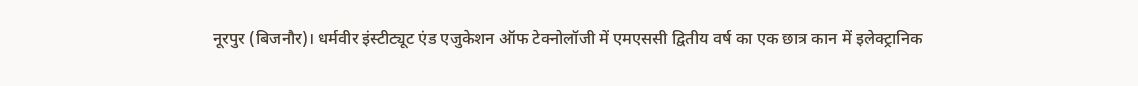नूरपुर (बिजनौर)। धर्मवीर इंस्टीट्यूट एंड एजुकेशन ऑफ टेक्नोलॉजी में एमएससी द्वितीय वर्ष का एक छात्र कान में इलेक्ट्रानिक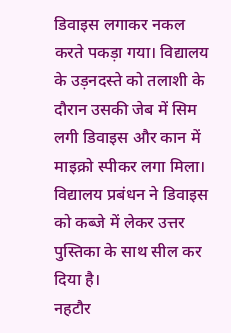डिवाइस लगाकर नकल करते पकड़ा गया। विद्यालय के उड़नदस्ते को तलाशी के दौरान उसकी जेब में सिम लगी डिवाइस और कान में माइक्रो स्पीकर लगा मिला। विद्यालय प्रबंधन ने डिवाइस को कब्जे में लेकर उत्तर पुस्तिका के साथ सील कर दिया है।
नहटौर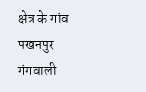क्षेत्र के गांव पखनपुर गंगवाली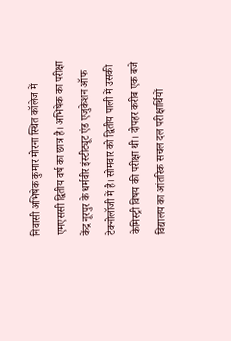निवासी अभिषेक कुमार मोरना स्थित कॉलेज में एमएससी द्वितीय वर्ष का छात्र है। अभिषेक का परीक्षा केंद्र नूरपुर के धर्मवीर इंस्टीट्यूट एंड एजुकेशन ऑफ टेक्नोलॉजी में है। सोमवार को द्वितीय पाली में उसकी केमिस्ट्री विषय की परीक्षा थी। दोपहर करीब एक बजे विद्यालय का आंतरिक सचल दल परीक्षार्थियों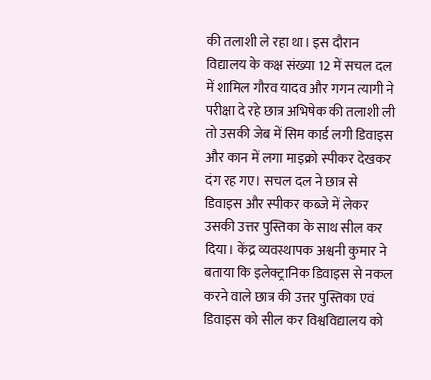की तलाशी ले रहा था। इस दौरान विद्यालय के कक्ष संख्या 12 में सचल दल में शामिल गौरव यादव और गगन त्यागी ने परीक्षा दे रहे छात्र अभिषेक की तलाशी ली तो उसकी जेब में सिम कार्ड लगी डिवाइस और कान में लगा माइक्रो स्पीकर देखकर दंग रह गए। सचल दल ने छात्र से डिवाइस और स्पीकर कब्जे में लेकर उसकी उत्तर पुस्तिका के साथ सील कर दिया। केंद्र व्यवस्थापक अश्वनी कुमार ने बताया कि इलेक्ट्रानिक डिवाइस से नकल करने वाले छात्र की उत्तर पुस्तिका एवं डिवाइस को सील कर विश्वविद्यालय को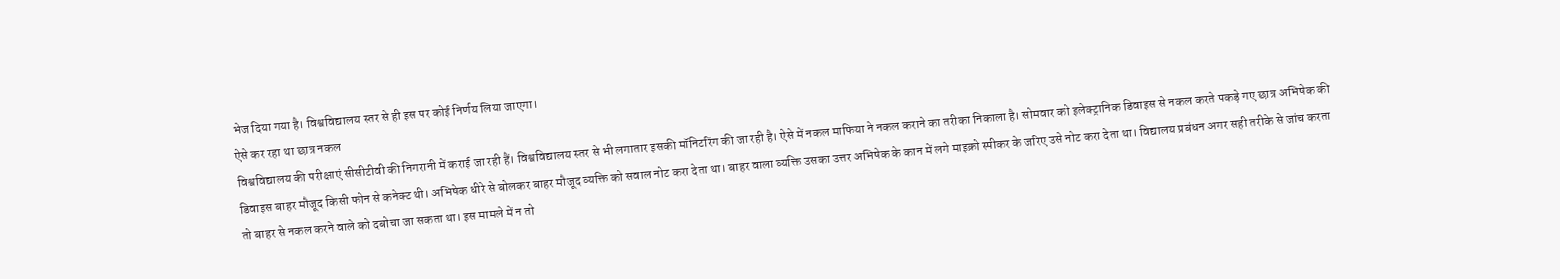भेज दिया गया है। विश्वविद्यालय स्तर से ही इस पर कोई निर्णय लिया जाएगा।
ऐसे कर रहा था छात्र नकल
विश्वविद्यालय की परीक्षाएं सीसीटीवी की निगरानी में कराई जा रही हैं। विश्वविद्यालय स्तर से भी लगातार इसकी मॉनिटरिंग की जा रही है। ऐसे में नकल माफिया ने नकल कराने का तरीका निकाला है। सोमवार को इलेक्ट्रानिक डिवाइस से नकल करते पकड़े गए छात्र अभिषेक की डिवाइस बाहर मौजूद किसी फोन से कनेक्ट थी। अभिषेक धीरे से बोलकर बाहर मौजूद व्यक्ति को सवाल नोट करा देता था। बाहर वाला व्यक्ति उसका उत्तर अभिषेक के कान में लगे माइक्रो स्पीकर के जरिए उसे नोट करा देता था। विद्यालय प्रबंधन अगर सही तरीके से जांच करता तो बाहर से नकल करने वाले को दबोचा जा सकता था। इस मामले में न तो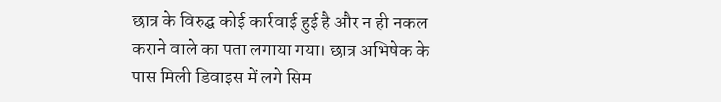छात्र के विरुद्घ कोई कार्रवाई हुई है और न ही नकल कराने वाले का पता लगाया गया। छात्र अभिषेक के पास मिली डिवाइस में लगे सिम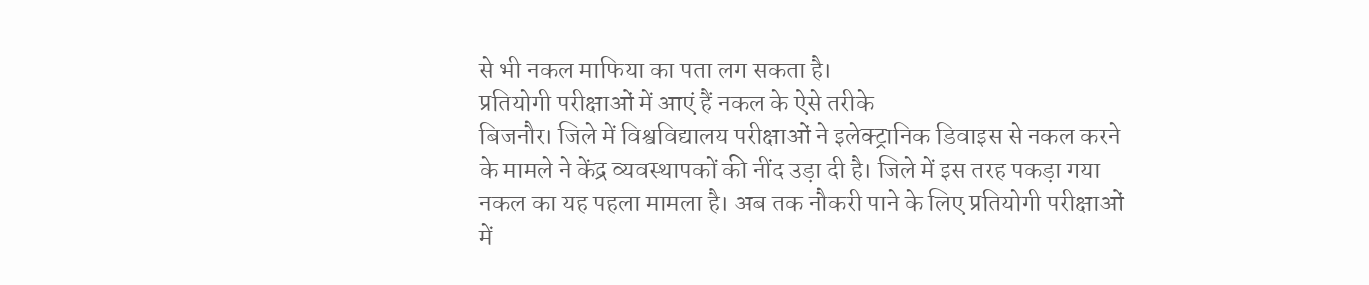से भी नकल माफिया का पता लग सकता है।
प्रतियोगी परीक्षाओं में आएं हैं नकल के ऐसे तरीके
बिजनौर। जिले में विश्वविद्यालय परीक्षाओं ने इलेक्ट्रानिक डिवाइस से नकल करने के मामले ने केंद्र व्यवस्थापकों की नींद उड़ा दी है। जिले में इस तरह पकड़ा गया नकल का यह पहला मामला है। अब तक नौकरी पाने के लिए प्रतियोगी परीक्षाओं में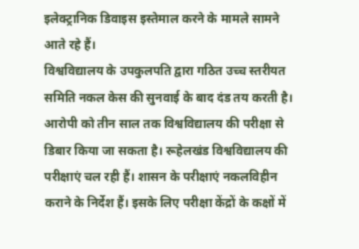इलेक्ट्रानिक डिवाइस इस्तेमाल करने के मामले सामने आते रहे हैं।
विश्वविद्यालय के उपकुलपति द्वारा गठित उच्च स्तरीयत समिति नकल केस की सुनवाई के बाद दंड तय करती है। आरोपी को तीन साल तक विश्वविद्यालय की परीक्षा से डिबार किया जा सकता है। रूहेलखंड विश्वविद्यालय की परीक्षाएं चल रही हैं। शासन के परीक्षाएं नकलविहीन कराने के निर्देश हैं। इसके लिए परीक्षा केंद्रों के कक्षों में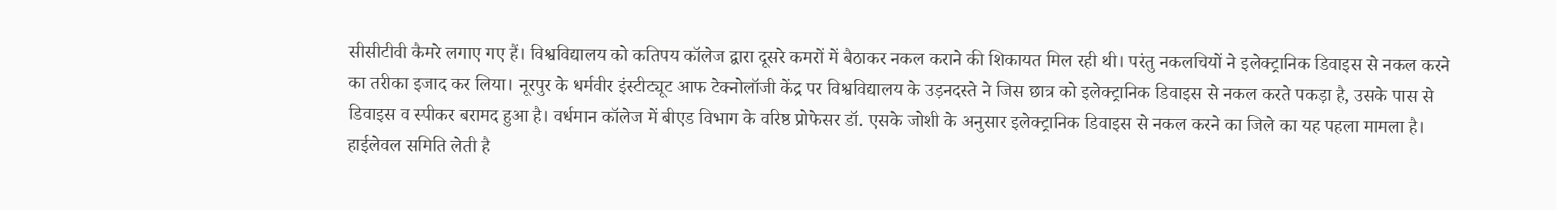सीसीटीवी कैमरे लगाए गए हैं। विश्वविद्यालय को कतिपय कॉलेज द्वारा दूसरे कमरों में बैठाकर नकल कराने की शिकायत मिल रही थी। परंतु नकलचियों ने इलेक्ट्रानिक डिवाइस से नकल करने का तरीका इजाद कर लिया। नूरपुर के धर्मवीर इंस्टीट्यूट आफ टेक्नोलॉजी केंद्र पर विश्वविद्यालय के उड़नदस्ते ने जिस छात्र को इलेक्ट्रानिक डिवाइस से नकल करते पकड़ा है, उसके पास से डिवाइस व स्पीकर बरामद हुआ है। वर्धमान कॉलेज में बीएड विभाग के वरिष्ठ प्रोफेसर डॉ. एसके जोशी के अनुसार इलेक्ट्रानिक डिवाइस से नकल करने का जिले का यह पहला मामला है।
हाईलेवल समिति लेती है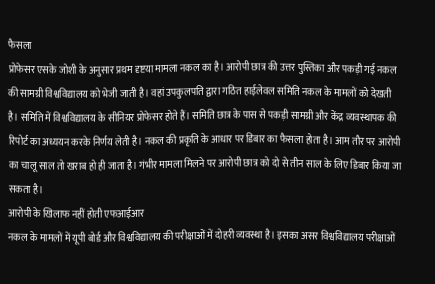फैसला
प्रोफेसर एसके जोशी के अनुसार प्रथम दृष्टया मामला नकल का है। आरोपी छात्र की उत्तर पुस्तिका और पकड़ी गई नकल की सामग्री विश्वविद्यालय को भेजी जाती है। वहां उपकुलपति द्वारा गठित हाईलेवल समिति नकल के मामलों को देखती है। समिति में विश्वविद्यालय के सीनियर प्रोफेसर होते हैं। समिति छात्र के पास से पकड़ी सामग्री और केंद्र व्यवस्थापक की रिपोर्ट का अध्ययन करके निर्णय लेती है। नकल की प्रकृति के आधार पर डिबार का फैसला होता है। आम तौर पर आरोपी का चालू साल तो खराब हो ही जाता है। गंभीर मामला मिलने पर आरोपी छात्र को दो से तीन साल के लिए डिबार किया जा सकता है।
आरोपी के खिलाफ नहीं होती एफआईआर
नकल के मामलों में यूपी बोर्ड और विश्वविद्यालय की परीक्षाओं में दोहरी व्यवस्था है। इसका असर विश्वविद्यालय परीक्षाओं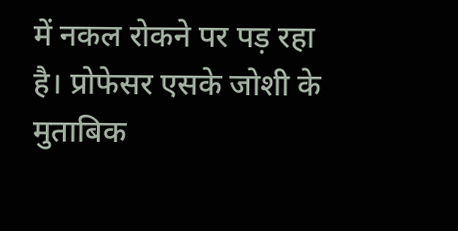में नकल रोकने पर पड़ रहा है। प्रोफेसर एसके जोशी के मुताबिक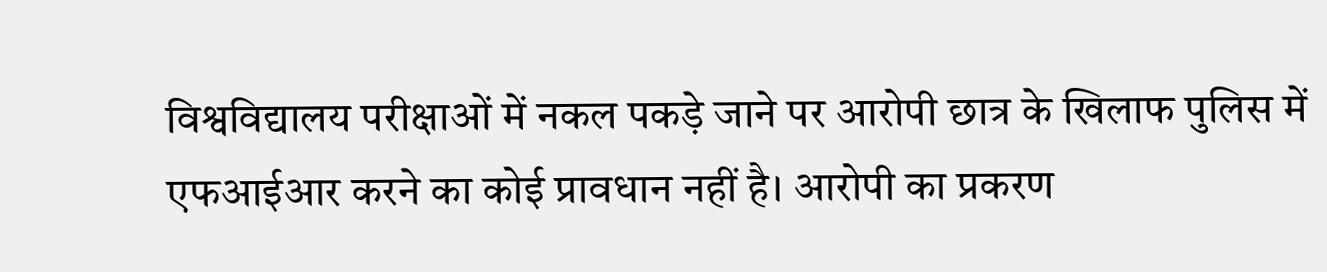विश्वविद्यालय परीक्षाओं में नकल पकड़े जाने पर आरोपी छात्र के खिलाफ पुलिस में एफआईआर करने का कोई प्रावधान नहीं है। आरोपी का प्रकरण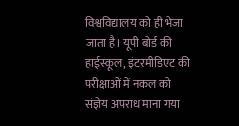विश्वविद्यालय को ही भेजा जाता है। यूपी बोर्ड की हाईस्कूल, इंटरमीडिएट की परीक्षाओं में नकल को संज्ञेय अपराध माना गया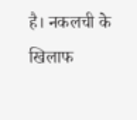है। नकलची के खिलाफ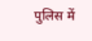पुलिस में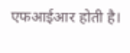एफआईआर होती है।